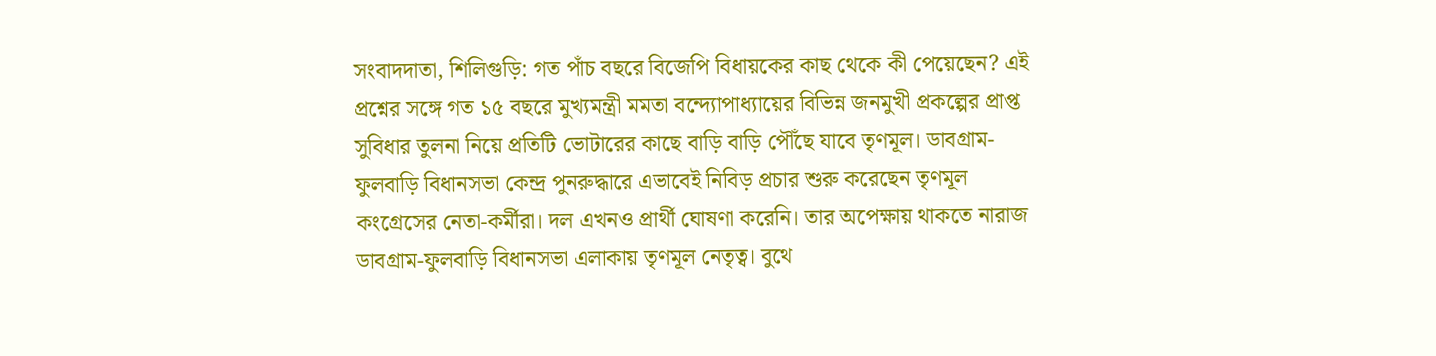সংবাদদাতা, শিলিগুড়ি: গত পাঁচ বছরে বিজেপি বিধায়কের কাছ থেকে কী পেয়েছেন? এই প্রশ্নের সঙ্গে গত ১৫ বছরে মুখ্যমন্ত্রী মমতা বন্দ্যোপাধ্যায়ের বিভিন্ন জনমুখী প্রকল্পের প্রাপ্ত সুবিধার তুলনা নিয়ে প্রতিটি ভোটারের কাছে বাড়ি বাড়ি পৌঁছে যাবে তৃণমূল। ডাবগ্রাম-ফুলবাড়ি বিধানসভা কেন্দ্র পুনরুদ্ধারে এভাবেই নিবিড় প্রচার শুরু করেছেন তৃণমূল কংগ্রেসের নেতা-কর্মীরা। দল এখনও প্রার্থী ঘোষণা করেনি। তার অপেক্ষায় থাকতে নারাজ ডাবগ্রাম-ফুলবাড়ি বিধানসভা এলাকায় তৃণমূল নেতৃত্ব। বুথে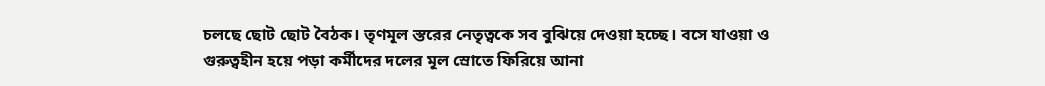চলছে ছোট ছোট বৈঠক। তৃণমূল স্তরের নেতৃত্বকে সব বুঝিয়ে দেওয়া হচ্ছে। বসে যাওয়া ও গুরুত্বহীন হয়ে পড়া কর্মীদের দলের মূল স্রোতে ফিরিয়ে আনা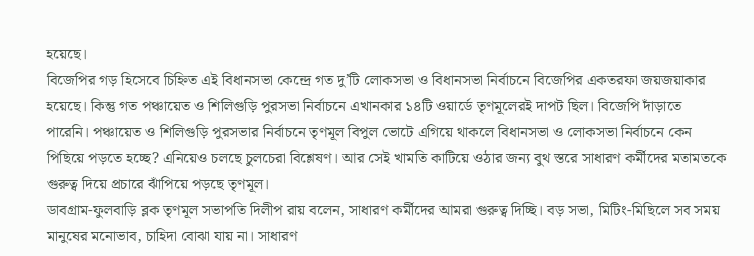হয়েছে।
বিজেপির গড় হিসেবে চিহ্নিত এই বিধানসভা কেন্দ্রে গত দু’টি লোকসভা ও বিধানসভা নির্বাচনে বিজেপির একতরফা জয়জয়াকার হয়েছে। কিন্তু গত পঞ্চায়েত ও শিলিগুড়ি পুরসভা নির্বাচনে এখানকার ১৪টি ওয়ার্ডে তৃণমূলেরই দাপট ছিল। বিজেপি দাঁড়াতে পারেনি। পঞ্চায়েত ও শিলিগুড়ি পুরসভার নির্বাচনে তৃণমূল বিপুল ভোটে এগিয়ে থাকলে বিধানসভা ও লোকসভা নির্বাচনে কেন পিছিয়ে পড়তে হচ্ছে? এনিয়েও চলছে চুলচেরা বিশ্লেষণ। আর সেই খামতি কাটিয়ে ওঠার জন্য বুথ স্তরে সাধারণ কর্মীদের মতামতকে গুরুত্ব দিয়ে প্রচারে ঝাঁপিয়ে পড়ছে তৃণমূল।
ডাবগ্রাম-ফুলবাড়ি ব্লক তৃণমূল সভাপতি দিলীপ রায় বলেন, সাধারণ কর্মীদের আমরা গুরুত্ব দিচ্ছি। বড় সভা, মিটিং-মিছিলে সব সময় মানুষের মনোভাব, চাহিদা বোঝা যায় না। সাধারণ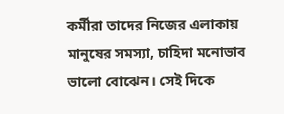কর্মীরা তাদের নিজের এলাকায় মানুষের সমস্যা, চাহিদা মনোভাব ভালো বোঝেন। সেই দিকে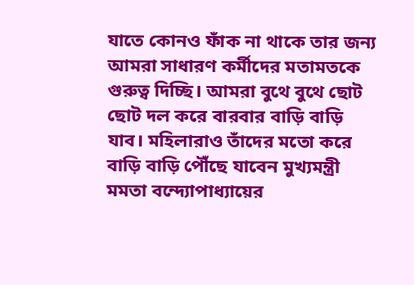যাতে কোনও ফাঁক না থাকে তার জন্য আমরা সাধারণ কর্মীদের মতামতকে গুরুত্ব দিচ্ছি। আমরা বুথে বুথে ছোট ছোট দল করে বারবার বাড়ি বাড়ি যাব। মহিলারাও তাঁদের মতো করে বাড়ি বাড়ি পৌঁছে যাবেন মুখ্যমন্ত্রী মমতা বন্দ্যোপাধ্যায়ের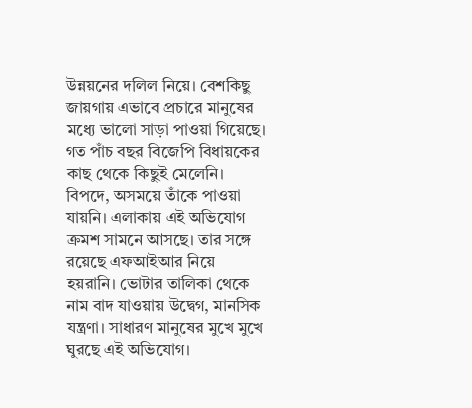উন্নয়নের দলিল নিয়ে। বেশকিছু জায়গায় এভাবে প্রচারে মানুষের মধ্যে ভালো সাড়া পাওয়া গিয়েছে।
গত পাঁচ বছর বিজেপি বিধায়কের কাছ থেকে কিছুই মেলেনি। বিপদে, অসময়ে তাঁকে পাওয়া যায়নি। এলাকায় এই অভিযোগ ক্রমশ সামনে আসছে। তার সঙ্গে রয়েছে এফআইআর নিয়ে হয়রানি। ভোটার তালিকা থেকে নাম বাদ যাওয়ায় উদ্বেগ, মানসিক যন্ত্রণা। সাধারণ মানুষের মুখে মুখে ঘুরছে এই অভিযোগ।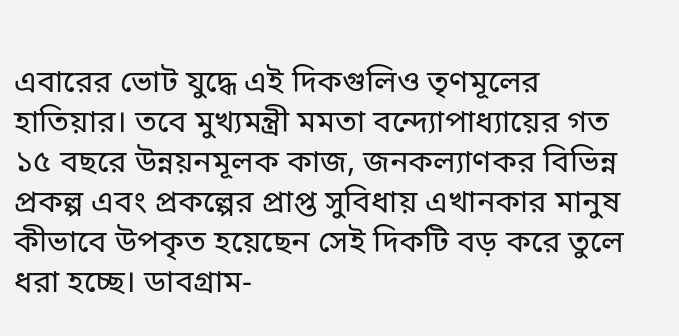এবারের ভোট যুদ্ধে এই দিকগুলিও তৃণমূলের হাতিয়ার। তবে মুখ্যমন্ত্রী মমতা বন্দ্যোপাধ্যায়ের গত ১৫ বছরে উন্নয়নমূলক কাজ, জনকল্যাণকর বিভিন্ন প্রকল্প এবং প্রকল্পের প্রাপ্ত সুবিধায় এখানকার মানুষ কীভাবে উপকৃত হয়েছেন সেই দিকটি বড় করে তুলে ধরা হচ্ছে। ডাবগ্রাম-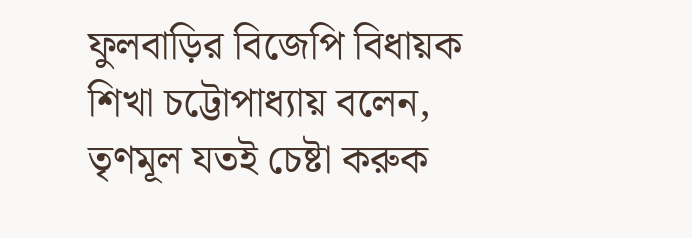ফুলবাড়ির বিজেপি বিধায়ক শিখা চট্টোপাধ্যায় বলেন, তৃণমূল যতই চেষ্টা করুক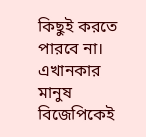কিছুই করতে পারবে না। এখানকার মানুষ বিজেপিকেই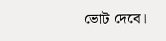ভোট দেবে।